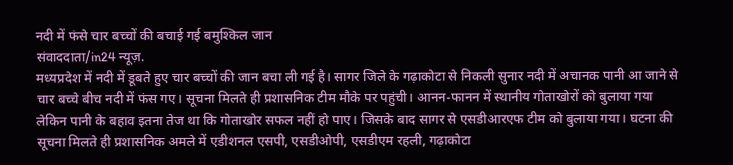नदी में फंसे चार बच्चों की बचाई गई बमुश्किल जान
संवाददाता/in24 न्यूज़.
मध्यप्रदेश में नदी में डूबते हुए चार बच्चों की जान बचा ली गई है। सागर जिले के गढ़ाकोटा से निकली सुनार नदी में अचानक पानी आ जाने से चार बच्चे बीच नदी में फंस गए। सूचना मिलते ही प्रशासनिक टीम मौके पर पहुंची। आनन-फानन में स्थानीय गोताखोरों को बुलाया गया लेकिन पानी के बहाव इतना तेज था कि गोताखोर सफल नहीं हो पाए। जिसके बाद सागर से एसडीआरएफ टीम को बुलाया गया। घटना की सूचना मिलते ही प्रशासनिक अमले में एडीशनल एसपी, एसडीओपी, एसडीएम रहली, गढ़ाकोटा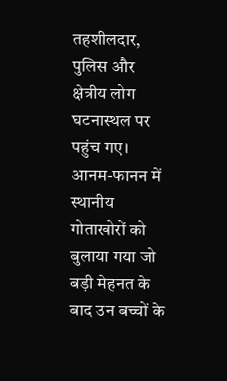तहशीलदार, पुलिस और क्षेत्रीय लोग घटनास्थल पर पहुंच गए। आनम-फानन में स्थानीय गोताखोरों को बुलाया गया जो बड़ी मेहनत के बाद उन बच्चों के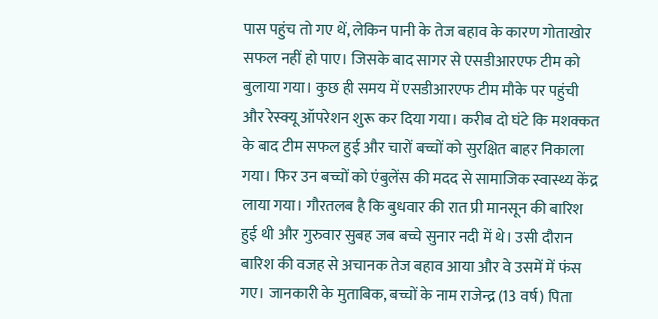पास पहुंच तो गए थें, लेकिन पानी के तेज बहाव के कारण गोताखोर सफल नहीं हो पाए। जिसके बाद सागर से एसडीआरएफ टीम को बुलाया गया। कुछ ही समय में एसडीआरएफ टीम मौके पर पहुंची और रेस्क्यू ऑपरेशन शुरू कर दिया गया। करीब दो घंटे कि मशक्कत के बाद टीम सफल हुई और चारों बच्चों को सुरक्षित बाहर निकाला गया। फिर उन बच्चों को एंबुलेंस की मदद से सामाजिक स्वास्थ्य केंद्र लाया गया। गौरतलब है कि बुधवार की रात प्री मानसून की बारिश हुई थी और गुरुवार सुबह जब बच्चे सुनार नदी में थे। उसी दौरान बारिश की वजह से अचानक तेज बहाव आया और वे उसमें में फंस गए। जानकारी के मुताबिक, बच्चों के नाम राजेन्द्र (13 वर्ष) पिता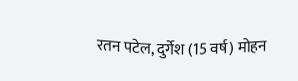रतन पटेल, दुर्गेश (15 वर्ष) मोहन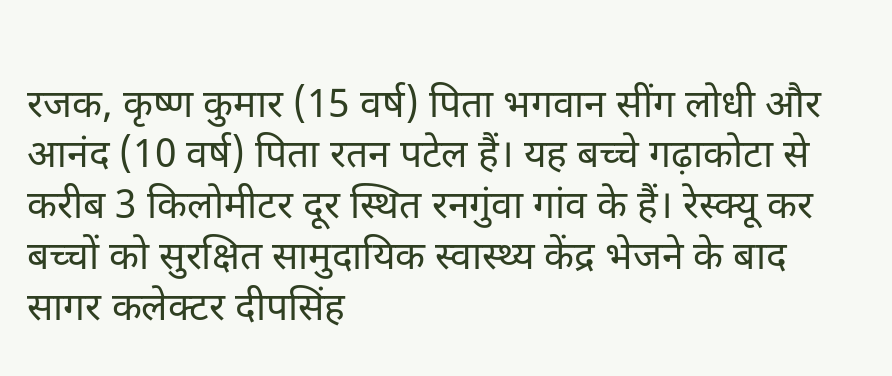रजक, कृष्ण कुमार (15 वर्ष) पिता भगवान सींग लोधी और आनंद (10 वर्ष) पिता रतन पटेल हैं। यह बच्चे गढ़ाकोटा से करीब 3 किलोमीटर दूर स्थित रनगुंवा गांव के हैं। रेस्क्यू कर बच्चों को सुरक्षित सामुदायिक स्वास्थ्य केंद्र भेजने के बाद सागर कलेक्टर दीपसिंह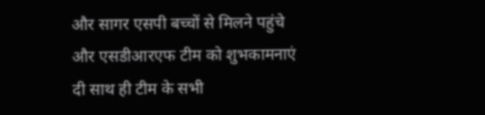और सागर एसपी बच्चों से मिलने पहुंचे और एसडीआरएफ टीम को शुभकामनाएं दी साथ ही टीम के सभी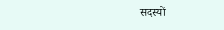सदस्यों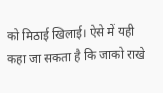को मिठाई खिलाई। ऐसे में यही कहा जा सकता है कि जाको राखे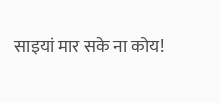साइयां मार सके ना कोय!